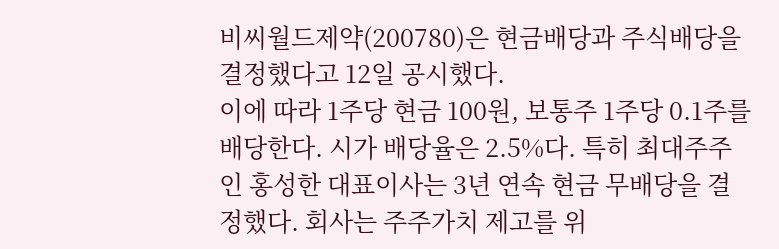비씨월드제약(200780)은 현금배당과 주식배당을 결정했다고 12일 공시했다.
이에 따라 1주당 현금 100원, 보통주 1주당 0.1주를 배당한다. 시가 배당율은 2.5%다. 특히 최대주주인 홍성한 대표이사는 3년 연속 현금 무배당을 결정했다. 회사는 주주가치 제고를 위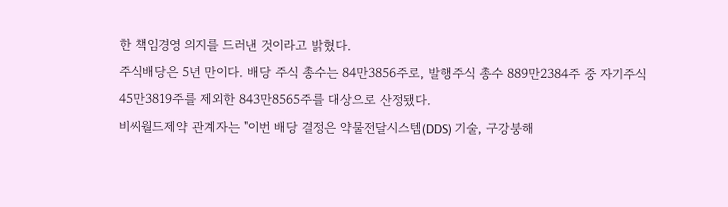한 책임경영 의지를 드러낸 것이라고 밝혔다.
주식배당은 5년 만이다. 배당 주식 총수는 84만3856주로, 발행주식 총수 889만2384주 중 자기주식 45만3819주를 제외한 843만8565주를 대상으로 산정됐다.
비씨월드제약 관계자는 "이번 배당 결정은 약물전달시스템(DDS) 기술, 구강붕해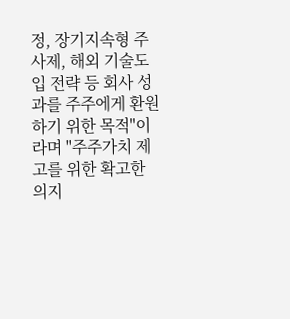정, 장기지속형 주사제, 해외 기술도입 전략 등 회사 성과를 주주에게 환원하기 위한 목적"이라며 "주주가치 제고를 위한 확고한 의지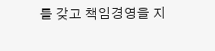를 갖고 책임경영을 지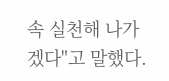속 실천해 나가겠다"고 말했다.